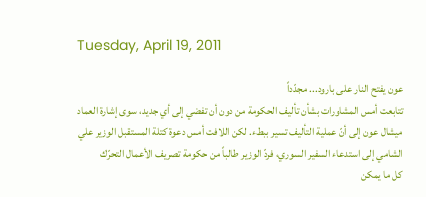Tuesday, April 19, 2011

عون يفتح النار على بارود... مجدّداً
تتابعت أمس المشاورات بشأن تأليف الحكومة من دون أن تفضي إلى أي جديد، سوى إشارة العماد ميشال عون إلى أنّ عملية التأليف تسير ببطء. لكن اللافت أمس دعوة كتلة المستقبل الوزير علي الشامي إلى استدعاء السفير السوري، فردّ الوزير طالباً من حكومة تصريف الأعمال التحرّك
كل ما يمكن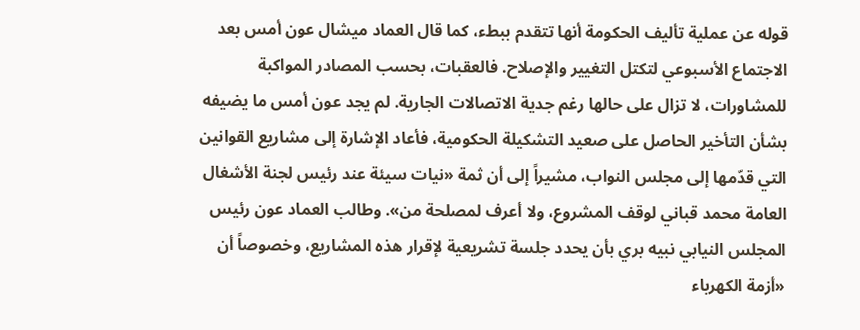قوله عن عملية تأليف الحكومة أنها تتقدم ببطء، كما قال العماد ميشال عون أمس بعد الاجتماع الأسبوعي لتكتل التغيير والإصلاح. فالعقبات، بحسب المصادر المواكبة للمشاورات، لا تزال على حالها رغم جدية الاتصالات الجارية. لم يجد عون أمس ما يضيفه بشأن التأخير الحاصل على صعيد التشكيلة الحكومية، فأعاد الإشارة إلى مشاريع القوانين التي قدّمها إلى مجلس النواب، مشيراً إلى أن ثمة «نيات سيئة عند رئيس لجنة الأشغال العامة محمد قباني لوقف المشروع، ولا أعرف لمصلحة من». وطالب العماد عون رئيس المجلس النيابي نبيه بري بأن يحدد جلسة تشريعية لإقرار هذه المشاريع، وخصوصاً أن «أزمة الكهرباء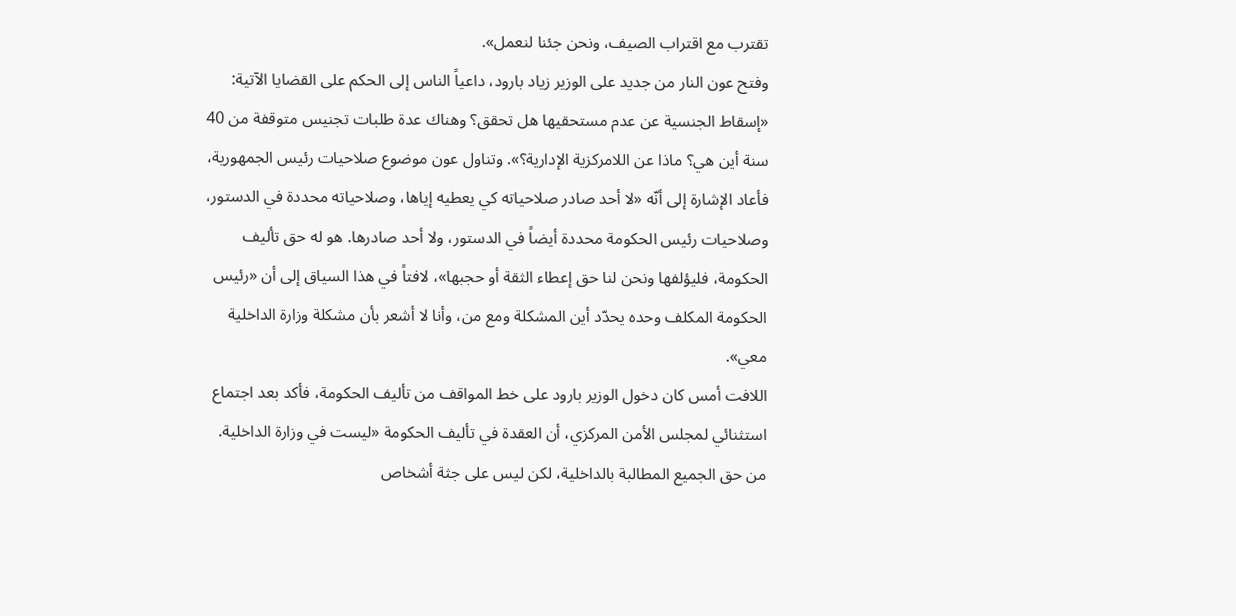تقترب مع اقتراب الصيف، ونحن جئنا لنعمل».
وفتح عون النار من جديد على الوزير زياد بارود، داعياً الناس إلى الحكم على القضايا الآتية: «إسقاط الجنسية عن عدم مستحقيها هل تحقق؟ وهناك عدة طلبات تجنيس متوقفة من 40 سنة أين هي؟ ماذا عن اللامركزية الإدارية؟». وتناول عون موضوع صلاحيات رئيس الجمهورية، فأعاد الإشارة إلى أنّه «لا أحد صادر صلاحياته كي يعطيه إياها، وصلاحياته محددة في الدستور، وصلاحيات رئيس الحكومة محددة أيضاً في الدستور، ولا أحد صادرها. هو له حق تأليف الحكومة، فليؤلفها ونحن لنا حق إعطاء الثقة أو حجبها»، لافتاً في هذا السياق إلى أن «رئيس الحكومة المكلف وحده يحدّد أين المشكلة ومع من، وأنا لا أشعر بأن مشكلة وزارة الداخلية معي».
اللافت أمس كان دخول الوزير بارود على خط المواقف من تأليف الحكومة، فأكد بعد اجتماع استثنائي لمجلس الأمن المركزي، أن العقدة في تأليف الحكومة «ليست في وزارة الداخلية. من حق الجميع المطالبة بالداخلية، لكن ليس على جثة أشخاص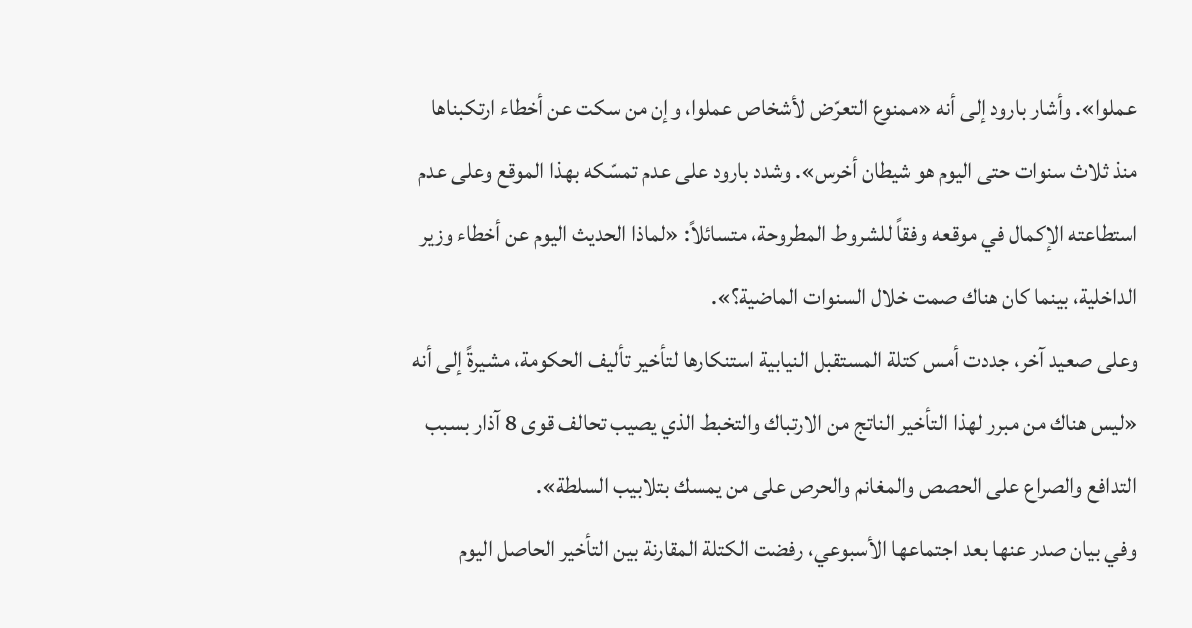عملوا». وأشار بارود إلى أنه «ممنوع التعرّض لأشخاص عملوا، وإن من سكت عن أخطاء ارتكبناها منذ ثلاث سنوات حتى اليوم هو شيطان أخرس». وشدد بارود على عدم تمسّكه بهذا الموقع وعلى عدم استطاعته الإكمال في موقعه وفقاً للشروط المطروحة، متسائلاً: «لماذا الحديث اليوم عن أخطاء وزير الداخلية، بينما كان هناك صمت خلال السنوات الماضية؟».
وعلى صعيد آخر، جددت أمس كتلة المستقبل النيابية استنكارها لتأخير تأليف الحكومة، مشيرةً إلى أنه «ليس هناك من مبرر لهذا التأخير الناتج من الارتباك والتخبط الذي يصيب تحالف قوى 8 آذار بسبب التدافع والصراع على الحصص والمغانم والحرص على من يمسك بتلابيب السلطة».
وفي بيان صدر عنها بعد اجتماعها الأسبوعي، رفضت الكتلة المقارنة بين التأخير الحاصل اليوم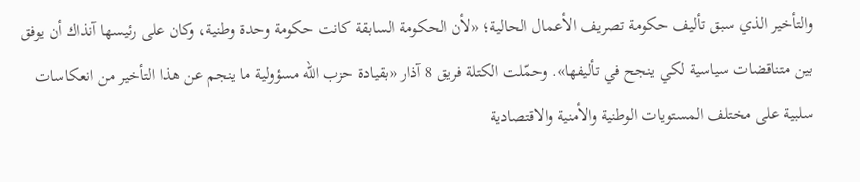والتأخير الذي سبق تأليف حكومة تصريف الأعمال الحالية؛ «لأن الحكومة السابقة كانت حكومة وحدة وطنية، وكان على رئيسها آنذاك أن يوفق بين متناقضات سياسية لكي ينجح في تأليفها». وحمّلت الكتلة فريق 8 آذار «بقيادة حزب الله مسؤولية ما ينجم عن هذا التأخير من انعكاسات سلبية على مختلف المستويات الوطنية والأمنية والاقتصادية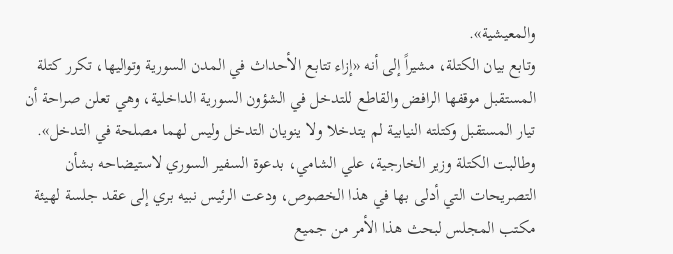والمعيشية».
وتابع بيان الكتلة، مشيراً إلى أنه «إزاء تتابع الأحداث في المدن السورية وتواليها، تكرر كتلة المستقبل موقفها الرافض والقاطع للتدخل في الشؤون السورية الداخلية، وهي تعلن صراحة أن تيار المستقبل وكتلته النيابية لم يتدخلا ولا ينويان التدخل وليس لهما مصلحة في التدخل». وطالبت الكتلة وزير الخارجية، علي الشامي، بدعوة السفير السوري لاستيضاحه بشأن التصريحات التي أدلى بها في هذا الخصوص، ودعت الرئيس نبيه بري إلى عقد جلسة لهيئة مكتب المجلس لبحث هذا الأمر من جميع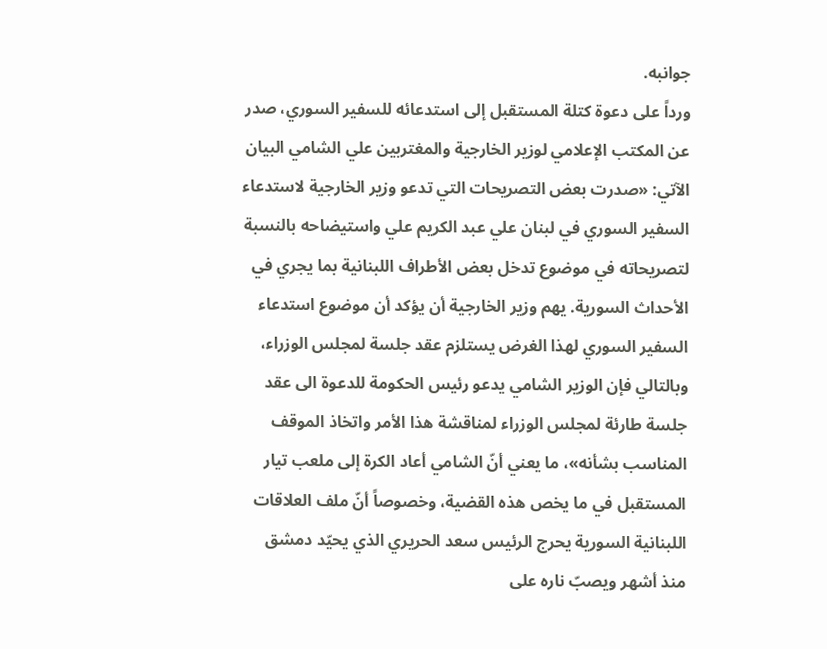جوانبه.
ورداً على دعوة كتلة المستقبل إلى استدعائه للسفير السوري، صدر عن المكتب الإعلامي لوزير الخارجية والمغتربين علي الشامي البيان الآتي: «صدرت بعض التصريحات التي تدعو وزير الخارجية لاستدعاء السفير السوري في لبنان علي عبد الكريم علي واستيضاحه بالنسبة لتصريحاته في موضوع تدخل بعض الأطراف اللبنانية بما يجري في الأحداث السورية. يهم وزير الخارجية أن يؤكد أن موضوع استدعاء السفير السوري لهذا الغرض يستلزم عقد جلسة لمجلس الوزراء، وبالتالي فإن الوزير الشامي يدعو رئيس الحكومة للدعوة الى عقد جلسة طارئة لمجلس الوزراء لمناقشة هذا الأمر واتخاذ الموقف المناسب بشأنه»، ما يعني أنّ الشامي أعاد الكرة إلى ملعب تيار المستقبل في ما يخص هذه القضية، وخصوصاً أنّ ملف العلاقات اللبنانية السورية يحرج الرئيس سعد الحريري الذي يحيّد دمشق منذ أشهر ويصبّ ناره على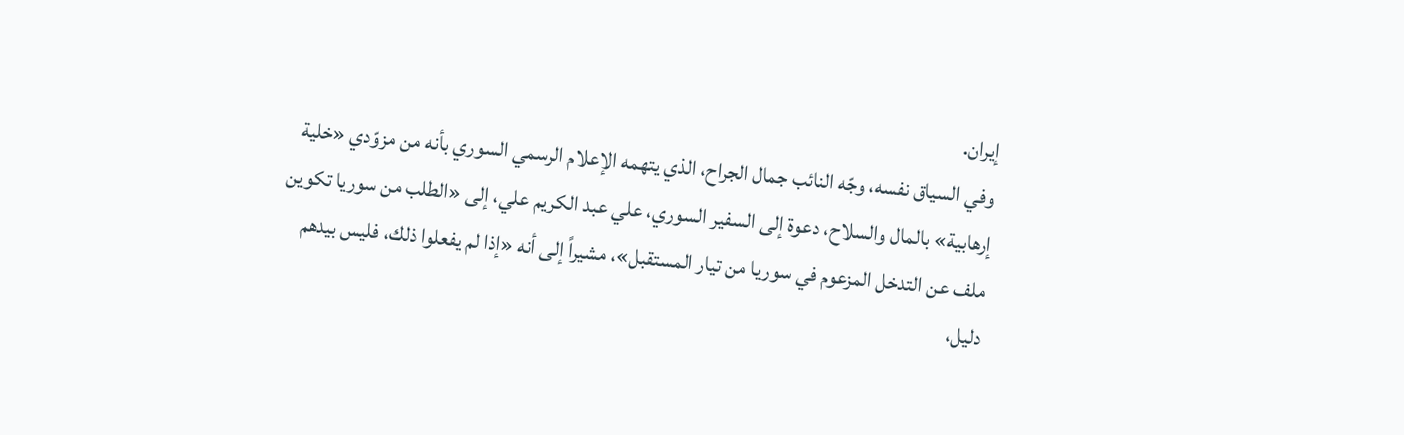إيران.
وفي السياق نفسه، وجّه النائب جمال الجراح، الذي يتهمه الإعلام الرسمي السوري بأنه من مزوّدي «خلية إرهابية» بالمال والسلاح، دعوة إلى السفير السوري، علي عبد الكريم علي، إلى «الطلب من سوريا تكوين ملف عن التدخل المزعوم في سوريا من تيار المستقبل»، مشيراً إلى أنه «إذا لم يفعلوا ذلك، فليس بيدهم دليل،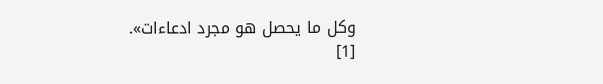وكل ما يحصل هو مجرد ادعاءات».
[1]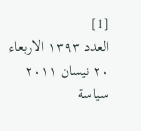[1]
العدد ١٣٩٣ الاربعاء ٢٠ نيسان ٢٠١١
سياسة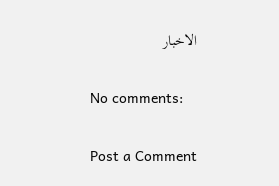الاخبار

No comments:

Post a Comment